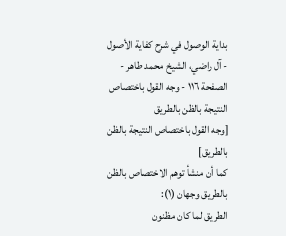بداية الوصول في شرح كفاية الأصول - آل راضي، الشيخ محمد طاهر - الصفحة ١١٦ - وجه القول باختصاص النتيجة بالظن بالطريق
[وجه القول باختصاص النتيجة بالظن بالطريق]
كما أن منشأ توهم الاختصاص بالظن بالطريق وجهان (١):
الطريق لما كان مظنون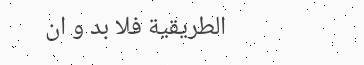الطريقية فلا بد و ان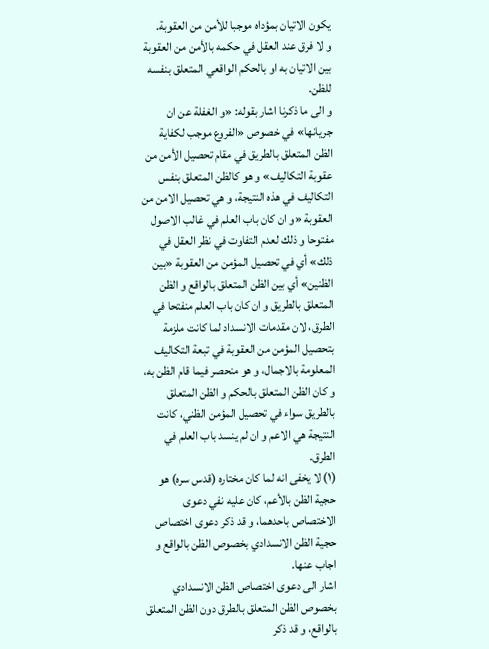يكون الاتيان بمؤداه موجبا للأمن من العقوبة.
و لا فرق عند العقل في حكمه بالأمن من العقوبة بين الاتيان به او بالحكم الواقعي المتعلق بنفسه للظن.
و الى ما ذكرنا اشار بقوله: «و الغفلة عن ان جريانها» في خصوص «الفروع موجب لكفاية الظن المتعلق بالطريق في مقام تحصيل الأمن من عقوبة التكاليف» و هو كالظن المتعلق بنفس التكاليف في هذه النتيجة، و هي تحصيل الامن من العقوبة «و ان كان باب العلم في غالب الاصول مفتوحا و ذلك لعدم التفاوت في نظر العقل في ذلك» أي في تحصيل المؤمن من العقوبة «بين الظنين» أي بين الظن المتعلق بالواقع و الظن المتعلق بالطريق و ان كان باب العلم منفتحا في الطرق، لان مقدمات الانسداد لما كانت ملزمة بتحصيل المؤمن من العقوبة في تبعة التكاليف المعلومة بالاجمال، و هو منحصر فيما قام الظن به، و كان الظن المتعلق بالحكم و الظن المتعلق بالطريق سواء في تحصيل المؤمن الظني، كانت النتيجة هي الاعم و ان لم ينسد باب العلم في الطرق.
(١) لا يخفى انه لما كان مختاره (قدس سره) هو حجية الظن بالأعم، كان عليه نفي دعوى الاختصاص باحدهما، و قد ذكر دعوى اختصاص حجية الظن الانسدادي بخصوص الظن بالواقع و اجاب عنها.
اشار الى دعوى اختصاص الظن الانسدادي بخصوص الظن المتعلق بالطرق دون الظن المتعلق بالواقع، و قد ذكر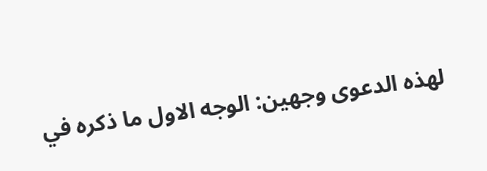لهذه الدعوى وجهين: الوجه الاول ما ذكره في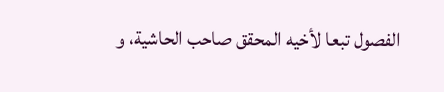الفصول تبعا لأخيه المحقق صاحب الحاشية، و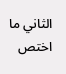الثاني ما اختص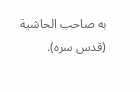به صاحب الحاشية (قدس سره).